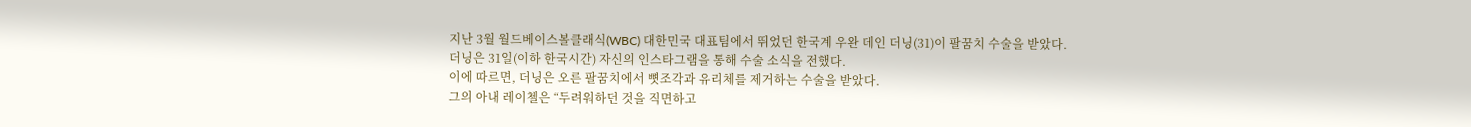지난 3월 월드베이스볼클래식(WBC) 대한민국 대표팀에서 뛰었던 한국계 우완 데인 더닝(31)이 팔꿈치 수술을 받았다.
더닝은 31일(이하 한국시간) 자신의 인스타그램을 통해 수술 소식을 전했다.
이에 따르면, 더닝은 오른 팔꿈치에서 뼛조각과 유리체를 제거하는 수술을 받았다.
그의 아내 레이첼은 “두려워하던 것을 직면하고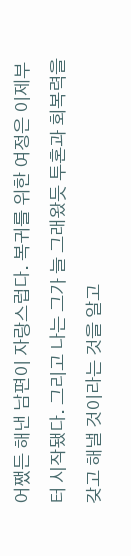어쨌든 해낸 남편이 자랑스럽다. 복귀를 위한 여정은 이제부터 시작됐다. 그리고 나는 그가 늘 그래왔듯 투혼과 회복력을 갖고 해낼 것이라는 것을 알고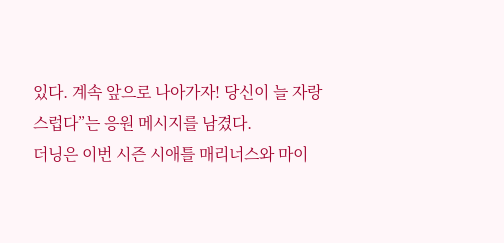있다. 계속 앞으로 나아가자! 당신이 늘 자랑스럽다”는 응원 메시지를 남겼다.
더닝은 이번 시즌 시애틀 매리너스와 마이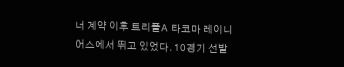너 계약 이후 트리플A 타코마 레이니어스에서 뛰고 있었다. 10경기 선발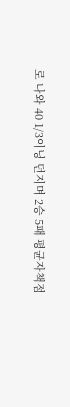로 나와 40 1/3이닝 던지며 2승 5패 평균자책점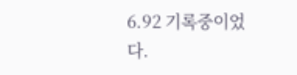6.92 기록중이었다.